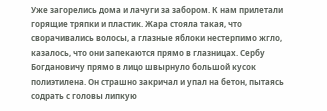Уже загорелись дома и лачуги за забором. К нам прилетали горящие тряпки и пластик. Жара стояла такая, что сворачивались волосы, а глазные яблоки нестерпимо жгло, казалось, что они запекаются прямо в глазницах. Сербу Богдановичу прямо в лицо швырнуло большой кусок полиэтилена. Он страшно закричал и упал на бетон, пытаясь содрать с головы липкую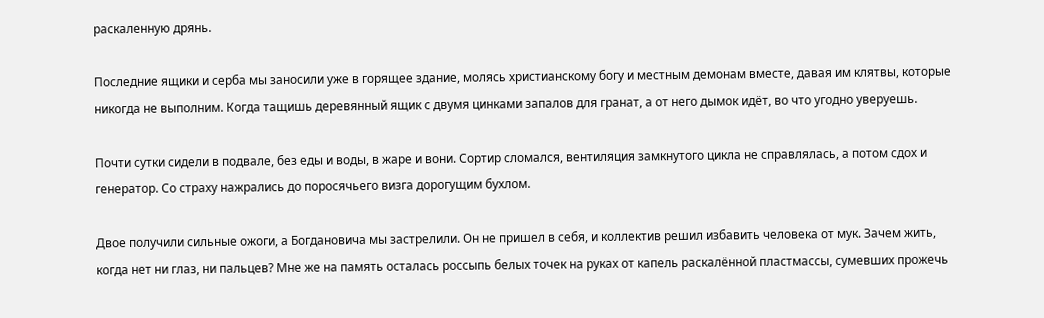раскаленную дрянь.

Последние ящики и серба мы заносили уже в горящее здание, молясь христианскому богу и местным демонам вместе, давая им клятвы, которые никогда не выполним. Когда тащишь деревянный ящик с двумя цинками запалов для гранат, а от него дымок идёт, во что угодно уверуешь.

Почти сутки сидели в подвале, без еды и воды, в жаре и вони. Сортир сломался, вентиляция замкнутого цикла не справлялась, а потом сдох и генератор. Со страху нажрались до поросячьего визга дорогущим бухлом.

Двое получили сильные ожоги, а Богдановича мы застрелили. Он не пришел в себя, и коллектив решил избавить человека от мук. Зачем жить, когда нет ни глаз, ни пальцев? Мне же на память осталась россыпь белых точек на руках от капель раскалённой пластмассы, сумевших прожечь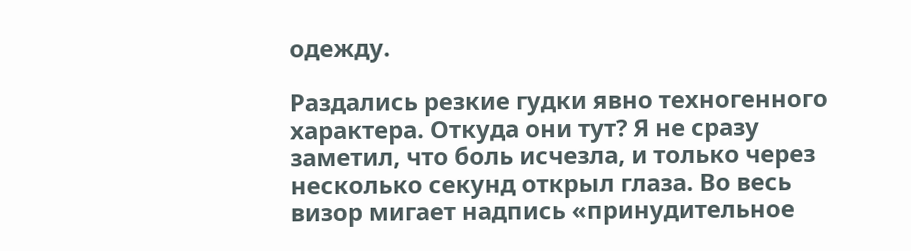одежду.

Раздались резкие гудки явно техногенного характера. Откуда они тут? Я не сразу заметил, что боль исчезла, и только через несколько секунд открыл глаза. Во весь визор мигает надпись «принудительное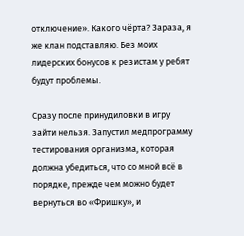отключение». Какого чёрта? Зараза, я же клан подставляю. Без моих лидерских бонусов к резистам у ребят будут проблемы.

Сразу после принудиловки в игру зайти нельзя. Запустил медпрограмму тестирования организма, которая должна убедиться, что со мной всё в порядке, прежде чем можно будет вернуться во «Фришку», и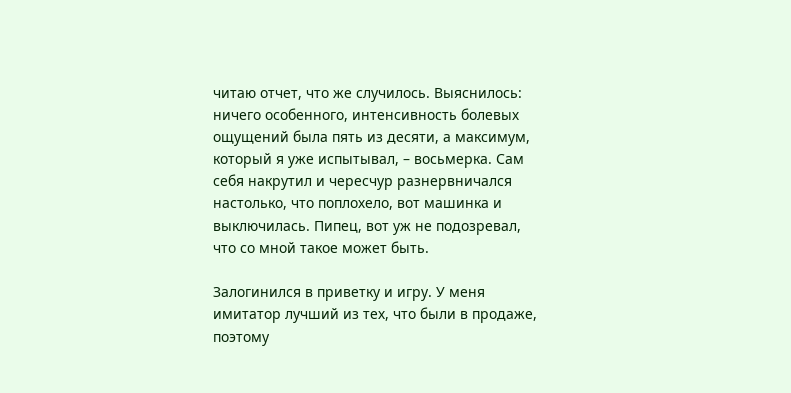читаю отчет, что же случилось. Выяснилось: ничего особенного, интенсивность болевых ощущений была пять из десяти, а максимум, который я уже испытывал, – восьмерка. Сам себя накрутил и чересчур разнервничался настолько, что поплохело, вот машинка и выключилась. Пипец, вот уж не подозревал, что со мной такое может быть.

Залогинился в приветку и игру. У меня имитатор лучший из тех, что были в продаже, поэтому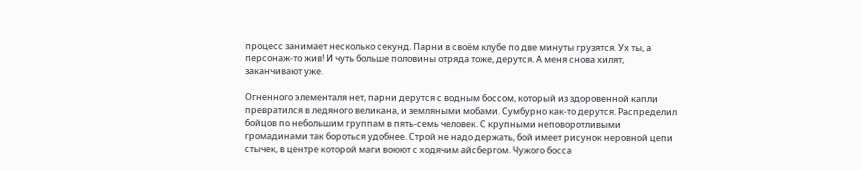процесс занимает несколько секунд. Парни в своём клубе по две минуты грузятся. Ух ты, а персонаж-то жив! И чуть больше половины отряда тоже, дерутся. А меня снова хилят, заканчивают уже.

Огненного элементаля нет, парни дерутся с водным боссом, который из здоровенной капли превратился в ледяного великана, и земляными мобами. Сумбурно как-то дерутся. Распределил бойцов по небольшим группам в пять-семь человек. С крупными неповоротливыми громадинами так бороться удобнее. Строй не надо держать, бой имеет рисунок неровной цепи стычек, в центре которой маги воюют с ходячим айсбергом. Чужого босса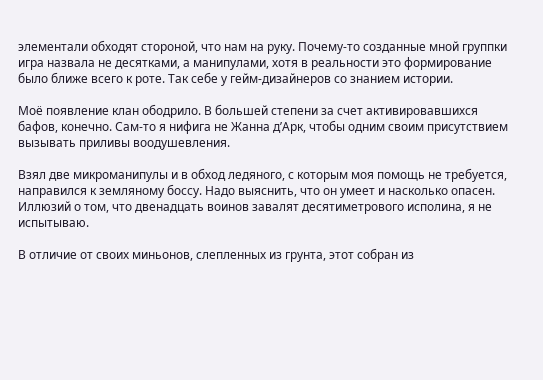элементали обходят стороной, что нам на руку. Почему-то созданные мной группки игра назвала не десятками, а манипулами, хотя в реальности это формирование было ближе всего к роте. Так себе у гейм-дизайнеров со знанием истории.

Моё появление клан ободрило. В большей степени за счет активировавшихся бафов, конечно. Сам-то я нифига не Жанна д’Арк, чтобы одним своим присутствием вызывать приливы воодушевления.

Взял две микроманипулы и в обход ледяного, с которым моя помощь не требуется, направился к земляному боссу. Надо выяснить, что он умеет и насколько опасен. Иллюзий о том, что двенадцать воинов завалят десятиметрового исполина, я не испытываю.

В отличие от своих миньонов, слепленных из грунта, этот собран из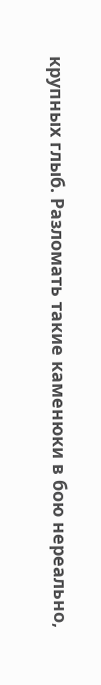крупных глыб. Разломать такие каменюки в бою нереально,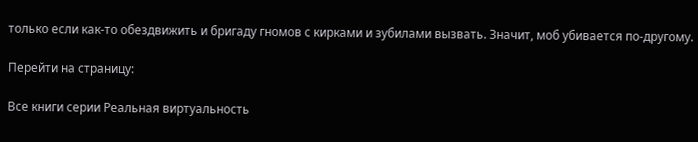только если как-то обездвижить и бригаду гномов с кирками и зубилами вызвать. Значит, моб убивается по-другому.

Перейти на страницу:

Все книги серии Реальная виртуальность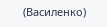(Василенко)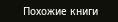Похожие книги